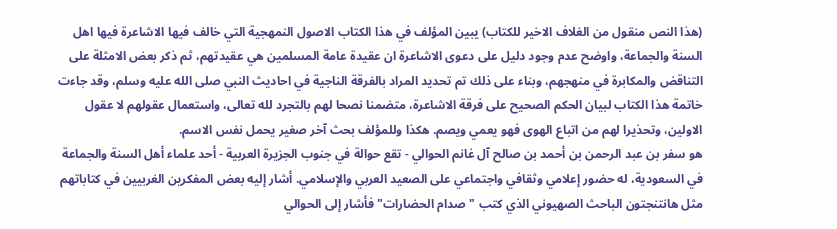(هذا النص منقول من الغلاف الاخير للكتاب) يبين المؤلف في هذا الكتاب الاصول النمهجية التي خالف فيها الاشاعرة فيها اهل السنة والجماعة، واوضح عدم وجود دليل على دعوى الاشاعرة ان عقيدة عامة المسلمين هي عقيدتهم، ثم ذكر بعض الامثلة على التناقض والمكابرة في منهجهم، وبناء على ذلك تم تحديد المراد بالفرقة الناجية في احاديث النبي صلى الله عليه وسلم، وقد جاءت خاتمة هذا الكتاب لبيان الحكم الصحيح على فرقة الاشاعرة، متضمنا نصحا لهم بالتجرد لله تعالى، واستعمال عقولهم لا عقول الاولين، وتحذيرا لهم من اتباع الهوى فهو يعمي ويصم. هكذا وللمؤلف بحث آخر صغير يحمل نفس الاسم.
هو سفر بن عبد الرحمن بن أحمد بن صالح آل غانم الحوالي - تقع حوالة في جنوب الجزيرة العربية - أحد علماء أهل السنة والجماعة في السعودية، له حضور إعلامي وثقافي واجتماعي على الصعيد العربي والإسلامي. أشار إليه بعض المفكرين الغربيين في كتاباتهم مثل هانتنجتون الباحث الصهيوني الذي كتب "صدام الحضارات" فأشار إلى الحوالي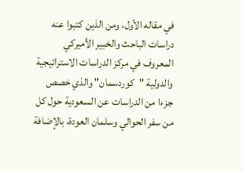في مقاله الأول، ومن الذين كتبوا عنه دراسات الباحث والخبير الأميركي المعروف في مركز الدراسات الاستراتيجية والدولية "كوردسمان" والذي خصص جزءا من الدراسات عن السعودية حول كل من سفر الحوالي وسلمان العودة، بالإضافة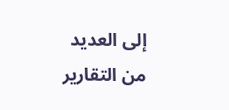إلى العديد من التقارير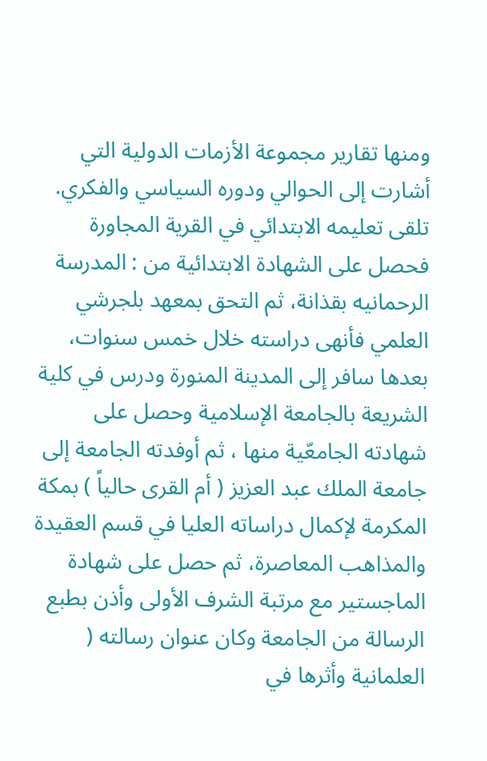ومنها تقارير مجموعة الأزمات الدولية التي أشارت إلى الحوالي ودوره السياسي والفكري.
تلقى تعليمه الابتدائي في القرية المجاورة فحصل على الشهادة الابتدائية من : المدرسة الرحمانيه بقذانة، ثم التحق بمعهد بلجرشي العلمي فأنهى دراسته خلال خمس سنوات، بعدها سافر إلى المدينة المنورة ودرس في كلية الشريعة بالجامعة الإسلامية وحصل على شهادته الجامعّية منها ، ثم أوفدته الجامعة إلى جامعة الملك عبد العزيز ( أم القرى حالياً ) بمكة المكرمة لإكمال دراساته العليا في قسم العقيدة والمذاهب المعاصرة، ثم حصل على شهادة الماجستير مع مرتبة الشرف الأولى وأذن بطبع الرسالة من الجامعة وكان عنوان رسالته ( العلمانية وأثرها في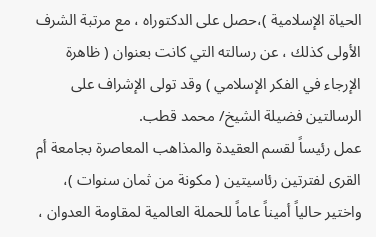الحياة الإسلامية )،حصل على الدكتوراه ، مع مرتبة الشرف الأولى كذلك ، عن رسالته التي كانت بعنوان ( ظاهرة الإرجاء في الفكر الإسلامي ) وقد تولى الإشراف على الرسالتين فضيلة الشيخ/ محمد قطب.
عمل رئيساً لقسم العقيدة والمذاهب المعاصرة بجامعة أم القرى لفترتين رئاسيتين ( مكونة من ثمان سنوات )، واختير حالياً أميناً عاماً للحملة العالمية لمقاومة العدوان ،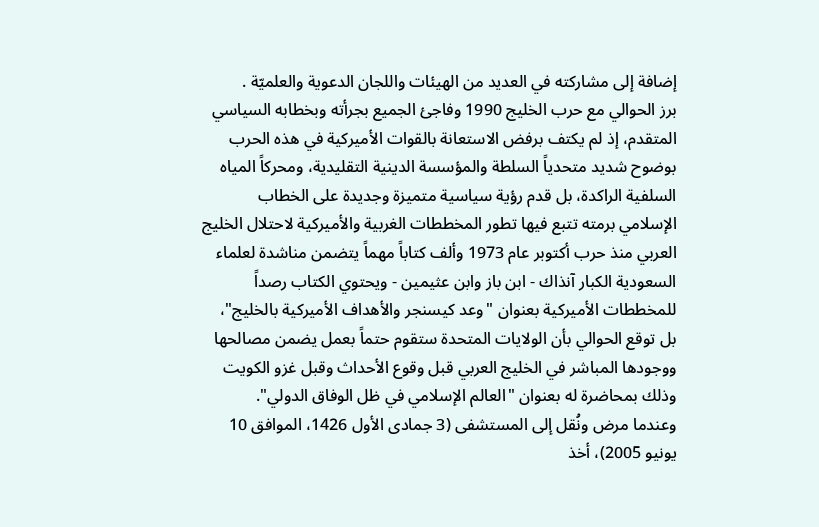إضافة إلى مشاركته في العديد من الهيئات واللجان الدعوية والعلميّة .
برز الحوالي مع حرب الخليج 1990 وفاجئ الجميع بجرأته وبخطابه السياسي المتقدم، إذ لم يكتف برفض الاستعانة بالقوات الأميركية في هذه الحرب بوضوح شديد متحدياً السلطة والمؤسسة الدينية التقليدية، ومحركاً المياه السلفية الراكدة، بل قدم رؤية سياسية متميزة وجديدة على الخطاب الإسلامي برمته تتبع فيها تطور المخططات الغربية والأميركية لاحتلال الخليج العربي منذ حرب أكتوبر عام 1973 وألف كتاباً مهماً يتضمن مناشدة لعلماء السعودية الكبار آنذاك - ابن باز وابن عثيمين - ويحتوي الكتاب رصداً للمخططات الأميركية بعنوان "وعد كيسنجر والأهداف الأميركية بالخليج"، بل توقع الحوالي بأن الولايات المتحدة ستقوم حتماً بعمل يضمن مصالحها ووجودها المباشر في الخليج العربي قبل وقوع الأحداث وقبل غزو الكويت وذلك بمحاضرة له بعنوان "العالم الإسلامي في ظل الوفاق الدولي".
وعندما مرض ونُقل إلى المستشفى (3 جمادى الأول 1426، الموافق 10 يونيو 2005)، أخذ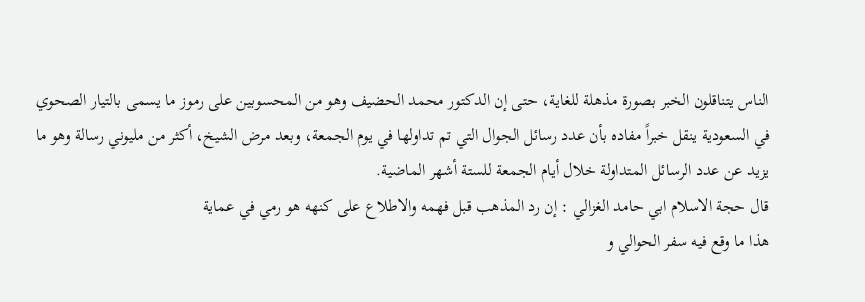الناس يتناقلون الخبر بصورة مذهلة للغاية، حتى إن الدكتور محمد الحضيف وهو من المحسوبين على رموز ما يسمى بالتيار الصحوي في السعودية ينقل خبراً مفاده بأن عدد رسائل الجوال التي تم تداولها في يوم الجمعة، وبعد مرض الشيخ، أكثر من مليوني رسالة وهو ما يزيد عن عدد الرسائل المتداولة خلال أيام الجمعة للستة أشهر الماضية.
قال حجة الاسلام ابي حامد الغزالي : إن رد المذهب قبل فهمه والاطلاع على كنهه هو رمي في عماية
هذا ما وقع فيه سفر الحوالي و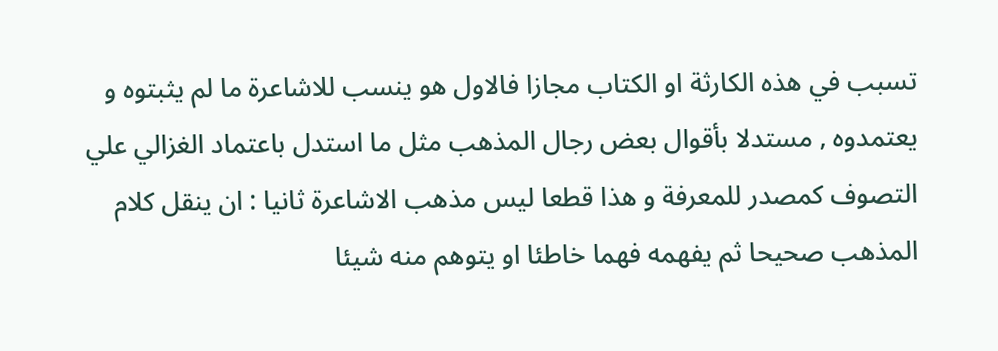تسبب في هذه الكارثة او الكتاب مجازا فالاول هو ينسب للاشاعرة ما لم يثبتوه و يعتمدوه , مستدلا بأقوال بعض رجال المذهب مثل ما استدل باعتماد الغزالي علي التصوف كمصدر للمعرفة و هذا قطعا ليس مذهب الاشاعرة ثانيا : ان ينقل كلام المذهب صحيحا ثم يفهمه فهما خاطئا او يتوهم منه شيئا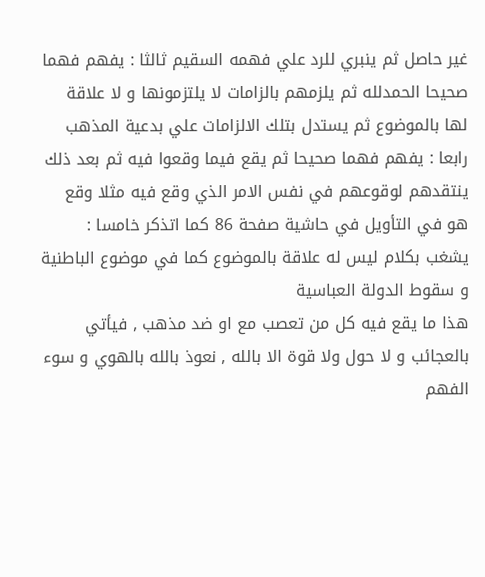غير حاصل ثم ينبري للرد علي فهمه السقيم ثالثا : يفهم فهما صحيحا الحمدلله ثم يلزمهم بالزامات لا يلتزمونها و لا علاقة لها بالموضوع ثم يستدل بتلك الالزامات علي بدعية المذهب رابعا : يفهم فهما صحيحا ثم يقع فيما وقعوا فيه ثم بعد ذلك ينتقدهم لوقوعهم في نفس الامر الذي وقع فيه مثلا وقع هو في التأويل في حاشية صفحة 86 كما اتذكر خامسا : يشغب بكلام ليس له علاقة بالموضوع كما في موضوع الباطنية و سقوط الدولة العباسية
هذا ما يقع فيه كل من تعصب مع او ضد مذهب , فيأتي بالعجائب و لا حول ولا قوة الا بالله , نعوذ بالله بالهوي و سوء الفهم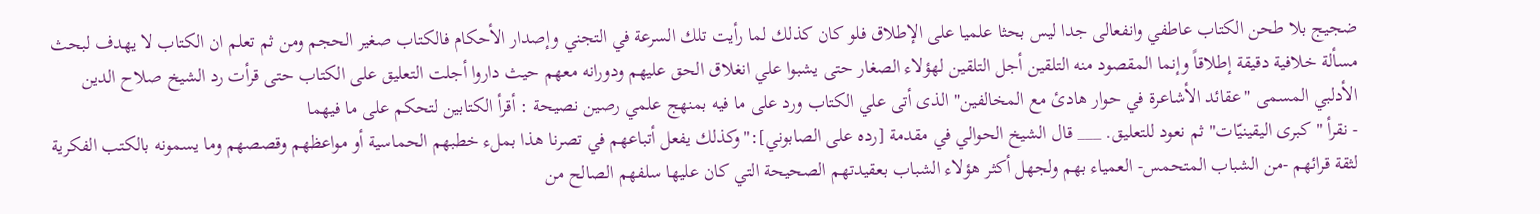ضجيج بلا طحن الكتاب عاطفي وانفعالى جدا ليس بحثا علميا على الإطلاق فلو كان كذلك لما رأيت تلك السرعة في التجني وإصدار الأحكام فالكتاب صغير الحجم ومن ثم تعلم ان الكتاب لا يهدف لبحث مسألة خلافية دقيقة إطلاقاً وإنما المقصود منه التلقين أجل التلقين لهؤلاء الصغار حتى يشبوا علي انغلاق الحق عليهم ودورانه معهم حيث داروا أجلت التعليق على الكتاب حتى قرأت رد الشيخ صلاح الدين الأدلبي المسمى "عقائد الأشاعرة في حوار هادئ مع المخالفين" الذى أتى علي الكتاب ورد على ما فيه بمنهج علمي رصين نصيحة : أقرأ الكتابين لتحكم على ما فيهما
- نقرأ "كبرى اليقينيّات" ثم نعود للتعليق. ___ قال الشيخ الحوالي في مقدمة [رده على الصابوني]:"وكذلك يفعل أتباعهم في تصرنا هذا بملء خطبهم الحماسية أو مواعظهم وقصصهم وما يسمونه بالكتب الفكرية لثقة قرائهم -من الشباب المتحمس- العمياء بهم ولجهل أكثر هؤلاء الشباب بعقيدتهم الصحيحة التي كان عليها سلفهم الصالح من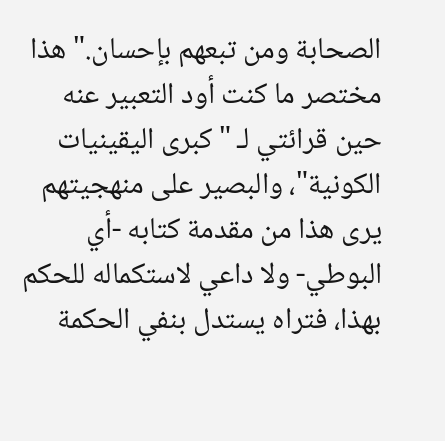الصحابة ومن تبعهم بإحسان." هذا مختصر ما كنت أود التعبير عنه حين قرائتي لـ "كبرى اليقينيات الكونية"، والبصير على منهجيتهم يرى هذا من مقدمة كتابه -أي البوطي- ولا داعي لاستكماله للحكم بهذا، فتراه يستدل بنفي الحكمة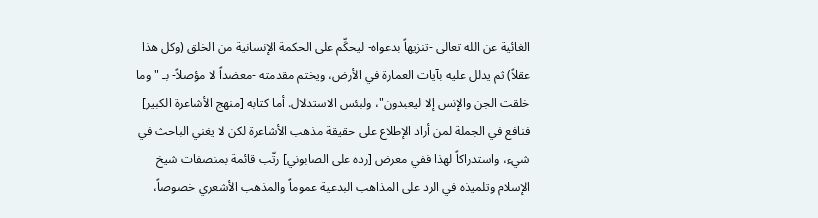الغائية عن الله تعالى -تنزيهاً بدعواه- ليحكِّم على الحكمة الإنسانية من الخلق (وكل هذا عقلاً) ثم يدلل عليه بآيات العمارة في الأرض، ويختم مقدمته -معضداً لا مؤصلاً- بـ "وما خلقت الجن والإنس إلا ليعبدون"، ولبئس الاستدلال. أما كتابه [منهج الأشاعرة الكبير] فنافع في الجملة لمن أراد الإطلاع على حقيقة مذهب الأشاعرة لكن لا يغني الباحث في شيء، واستدراكاً لهذا ففي معرض [رده على الصابوني] رتّب قائمة بمنصفات شيخ الإسلام وتلميذه في الرد على المذاهب البدعية عموماً والمذهب الأشعري خصوصاً،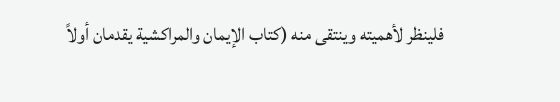فلينظر لأهميته وينتقى منه (كتاب الإيمان والمراكشية يقدمان أولاً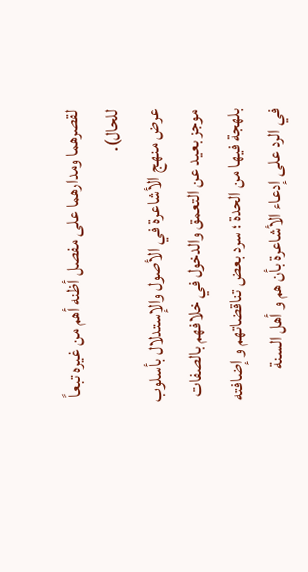لقصرهما ومدارهما على مفصل أظنه أهم من غيره تبعاً للحال).
عرض منهج الأشاعرة في الأصول والإستدلال بأسلوب موجز بعيد عن التعمق والدخول في خلافهم بالصفات بلهجة فيها من الحدة ؛ سرد بعض تناقضاتهم و إضافته في الرد على إدعاء الأشاعرة بأن هم و أهل السنة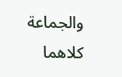والجماعة كلاهما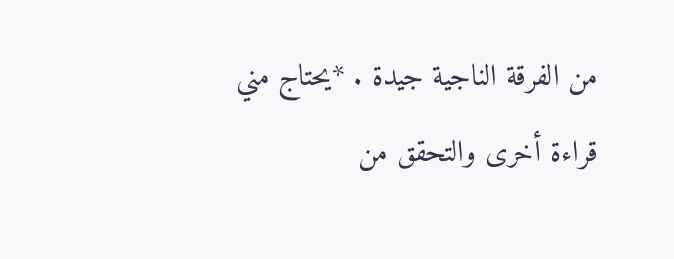من الفرقة الناجية جيدة . *يحتاج مني قراءة أخرى والتحقق من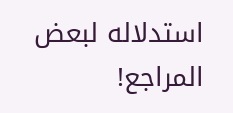استدلاله لبعض المراجع!